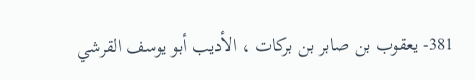381- يعقوب بن صابر بن بركات ، الأديب أبو يوسف القرشي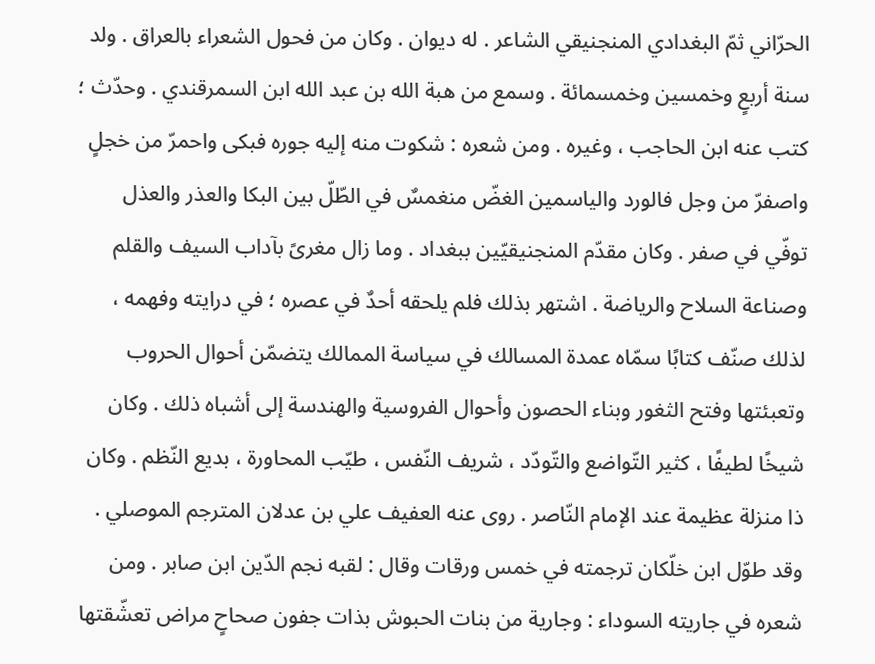الحرّاني ثمّ البغدادي المنجنيقي الشاعر . له ديوان . وكان من فحول الشعراء بالعراق . ولد سنة أربعٍ وخمسين وخمسمائة . وسمع من هبة الله بن عبد الله ابن السمرقندي . وحدّث ؛ كتب عنه ابن الحاجب ، وغيره . ومن شعره : شكوت منه إليه جوره فبكى واحمرّ من خجلٍ واصفرّ من وجل فالورد والياسمين الغضّ منغمسٌ في الطّلّ بين البكا والعذر والعذل توفّي في صفر . وكان مقدّم المنجنيقيّين ببغداد . وما زال مغرىً بآداب السيف والقلم وصناعة السلاح والرياضة . اشتهر بذلك فلم يلحقه أحدٌ في عصره ؛ في درايته وفهمه ، لذلك صنّف كتابًا سمّاه عمدة المسالك في سياسة الممالك يتضمّن أحوال الحروب وتعبئتها وفتح الثغور وبناء الحصون وأحوال الفروسية والهندسة إلى أشباه ذلك . وكان شيخًا لطيفًا ، كثير التّواضع والتّودّد ، شريف النّفس ، طيّب المحاورة ، بديع النّظم . وكان ذا منزلة عظيمة عند الإمام النّاصر . روى عنه العفيف علي بن عدلان المترجم الموصلي . وقد طوّل ابن خلّكان ترجمته في خمس ورقات وقال : لقبه نجم الدّين ابن صابر . ومن شعره في جاريته السوداء : وجارية من بنات الحبوش بذات جفون صحاحٍ مراض تعشّقتها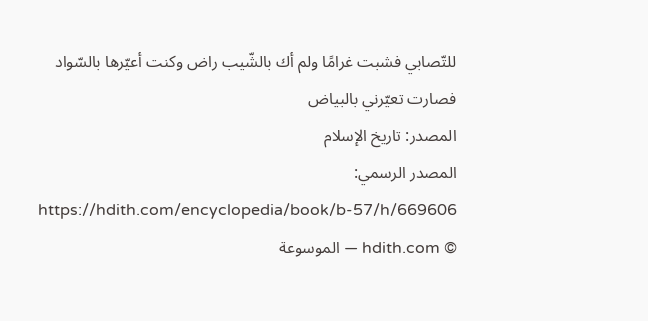للتّصابي فشبت غرامًا ولم أك بالشّيب راض وكنت أعيّرها بالسّواد فصارت تعيّرني بالبياض
المصدر: تاريخ الإسلام
المصدر الرسمي: https://hdith.com/encyclopedia/book/b-57/h/669606
© hdith.com — الموسوعة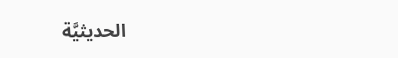الحديثيَّة